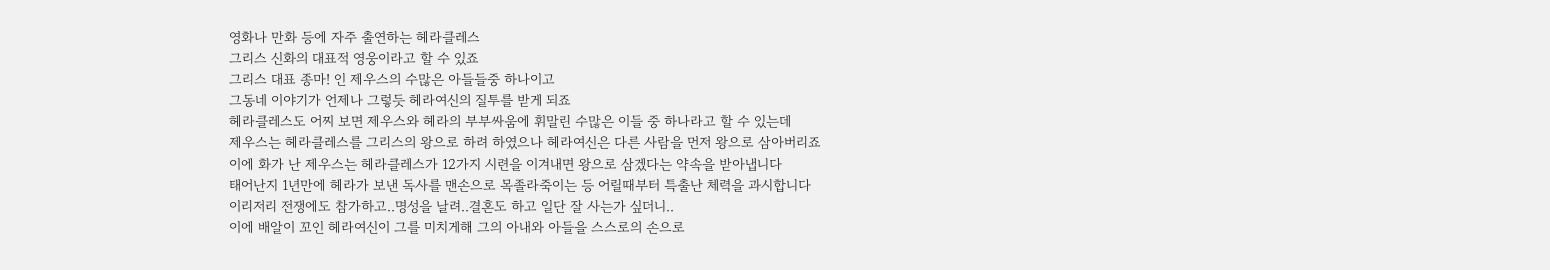영화나 만화 등에 자주 출연하는 헤라클레스
그리스 신화의 대표적 영웅이라고 할 수 있죠
그리스 대표 종마! 인 제우스의 수많은 아들들중 하나이고
그동네 이야기가 언제나 그렇듯 헤라여신의 질투를 받게 되죠
헤라클레스도 어찌 보면 제우스와 헤라의 부부싸움에 휘말린 수많은 이들 중 하나라고 할 수 있는데
제우스는 헤라클레스를 그리스의 왕으로 하려 하였으나 헤라여신은 다른 사람을 먼저 왕으로 삼아버리죠
이에 화가 난 제우스는 헤라클레스가 12가지 시련을 이겨내면 왕으로 삼겠다는 약속을 받아냅니다
태어난지 1년만에 헤라가 보낸 독사를 맨손으로 목졸라죽이는 등 어릴때부터 특출난 체력을 과시합니다
이리저리 전쟁에도 참가하고..명성을 날려..결혼도 하고 일단 잘 사는가 싶더니..
이에 배알이 꼬인 헤라여신이 그를 미치게해 그의 아내와 아들을 스스로의 손으로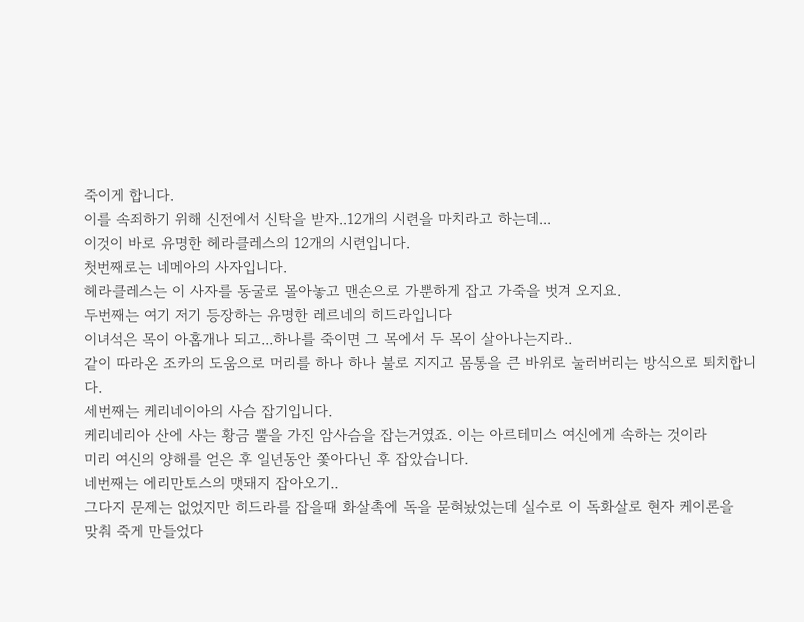죽이게 합니다.
이를 속죄하기 위해 신전에서 신탁을 받자..12개의 시련을 마치라고 하는데...
이것이 바로 유명한 헤라클레스의 12개의 시련입니다.
첫번째로는 네메아의 사자입니다.
헤라클레스는 이 사자를 동굴로 몰아놓고 맨손으로 가뿐하게 잡고 가죽을 벗겨 오지요.
두번째는 여기 저기 등장하는 유명한 레르네의 히드라입니다
이녀석은 목이 아홉개나 되고...하나를 죽이면 그 목에서 두 목이 살아나는지라..
같이 따라온 조카의 도움으로 머리를 하나 하나 불로 지지고 몸통을 큰 바위로 눌러버리는 방식으로 퇴치합니다.
세번째는 케리네이아의 사슴 잡기입니다.
케리네리아 산에 사는 황금 뿔을 가진 암사슴을 잡는거였죠. 이는 아르테미스 여신에게 속하는 것이라
미리 여신의 양해를 얻은 후 일년동안 쫓아다닌 후 잡았습니다.
네번째는 에리만토스의 맷돼지 잡아오기..
그다지 문제는 없었지만 히드라를 잡을때 화살촉에 독을 묻혀놨었는데 실수로 이 독화살로 현자 케이론을
맞춰 죽게 만들었다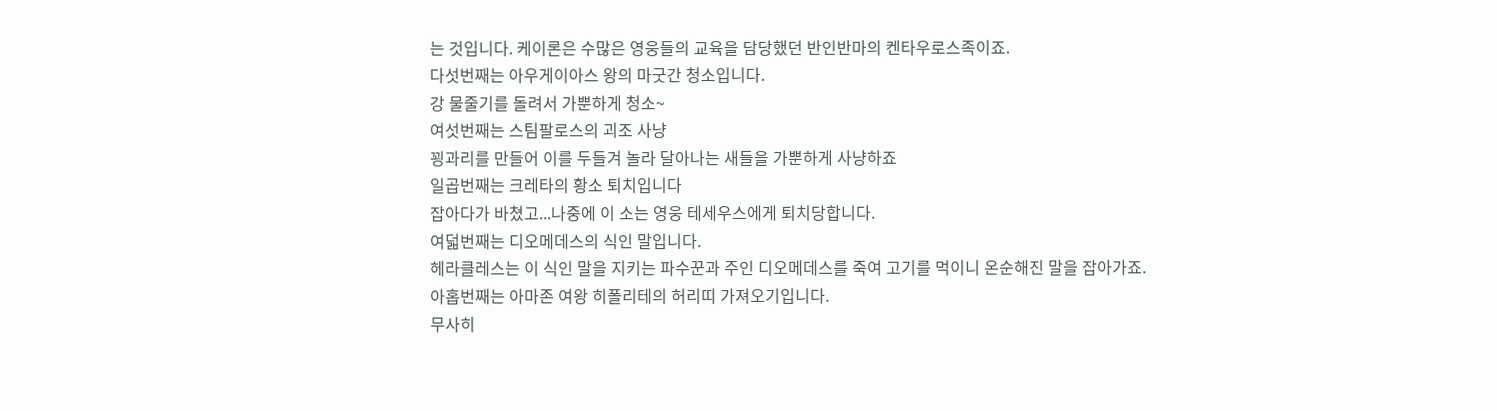는 것입니다. 케이론은 수많은 영웅들의 교육을 담당했던 반인반마의 켄타우로스족이죠.
다섯번째는 아우게이아스 왕의 마굿간 청소입니다.
강 물줄기를 돌려서 가뿐하게 청소~
여섯번째는 스팀팔로스의 괴조 사냥
꾕과리를 만들어 이를 두들겨 놀라 달아나는 새들을 가뿐하게 사냥하죠
일곱번째는 크레타의 황소 퇴치입니다
잡아다가 바쳤고...나중에 이 소는 영웅 테세우스에게 퇴치당합니다.
여덟번째는 디오메데스의 식인 말입니다.
헤라클레스는 이 식인 말을 지키는 파수꾼과 주인 디오메데스를 죽여 고기를 먹이니 온순해진 말을 잡아가죠.
아홉번째는 아마존 여왕 히폴리테의 허리띠 가져오기입니다.
무사히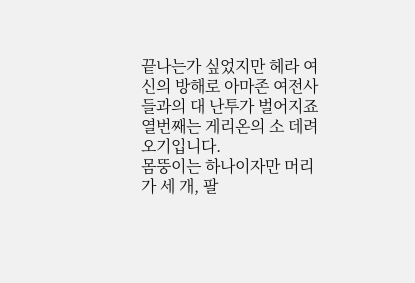끝나는가 싶었지만 헤라 여신의 방해로 아마존 여전사들과의 대 난투가 벌어지죠
열번째는 게리온의 소 데려오기입니다.
몸뚱이는 하나이자만 머리가 세 개, 팔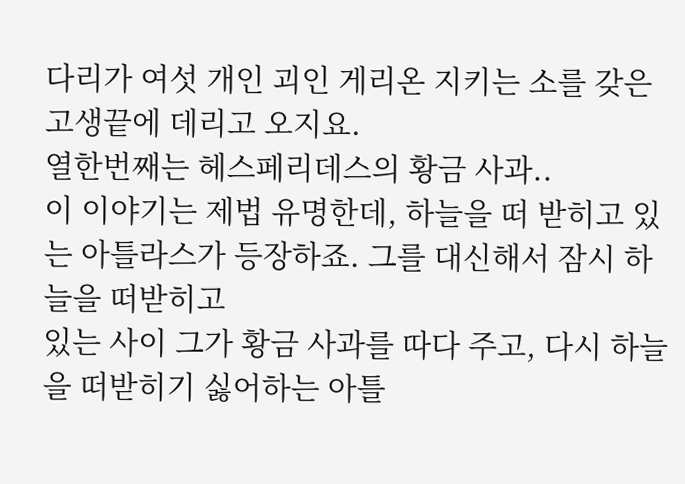다리가 여섯 개인 괴인 게리온 지키는 소를 갖은 고생끝에 데리고 오지요.
열한번째는 헤스페리데스의 황금 사과..
이 이야기는 제법 유명한데, 하늘을 떠 받히고 있는 아틀라스가 등장하죠. 그를 대신해서 잠시 하늘을 떠받히고
있는 사이 그가 황금 사과를 따다 주고, 다시 하늘을 떠받히기 싫어하는 아틀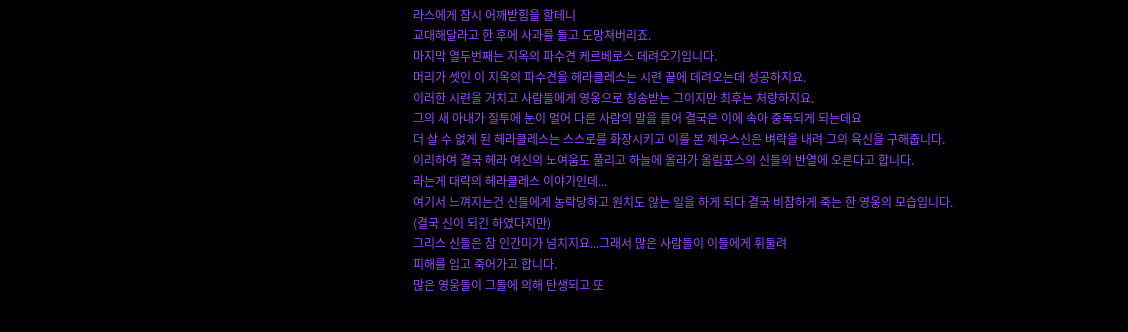라스에게 잠시 어깨받힘을 할테니
교대해달라고 한 후에 사과를 들고 도망쳐버리죠.
마지막 열두번째는 지옥의 파수견 케르베로스 데려오기입니다.
머리가 셋인 이 지옥의 파수견을 헤라클레스는 시련 끝에 데려오는데 성공하지요.
이러한 시련을 거치고 사람들에게 영웅으로 칭송받는 그이지만 최후는 처량하지요.
그의 새 아내가 질투에 눈이 멀어 다른 사람의 말을 들어 결국은 이에 속아 중독되게 되는데요
더 살 수 없게 된 헤라클레스는 스스로를 화장시키고 이를 본 제우스신은 벼락을 내려 그의 육신을 구해줍니다.
이리하여 결국 헤라 여신의 노여움도 풀리고 하늘에 올라가 올림포스의 신들의 반열에 오른다고 합니다.
라는게 대략의 헤라클레스 이야기인데...
여기서 느껴지는건 신들에게 농락당하고 원치도 않는 일을 하게 되다 결국 비참하게 죽는 한 영웅의 모습입니다.
(결국 신이 되긴 하였다지만)
그리스 신들은 참 인간미가 넘치지요...그래서 많은 사람들이 이들에게 휘둘려
피해를 입고 죽어가고 합니다.
많은 영웅들이 그들에 의해 탄생되고 또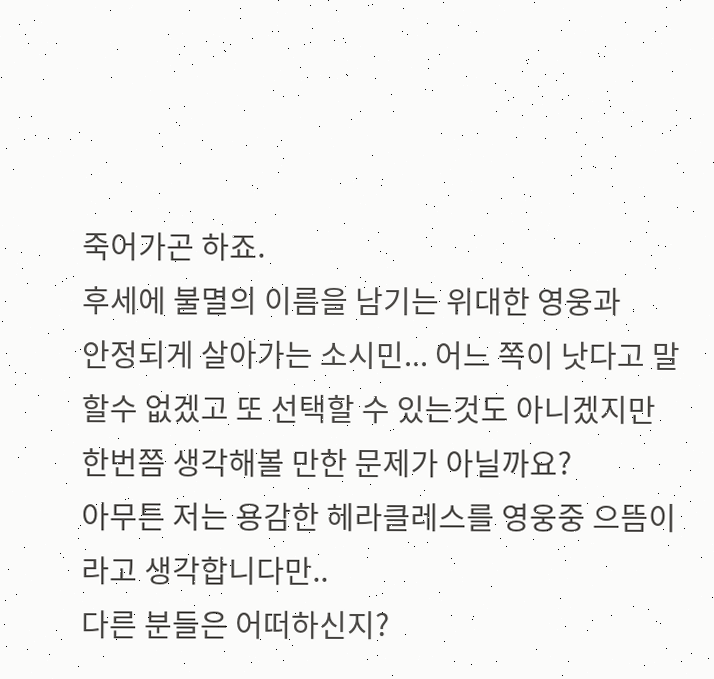죽어가곤 하죠.
후세에 불멸의 이름을 남기는 위대한 영웅과
안정되게 살아가는 소시민... 어느 쪽이 낫다고 말할수 없겠고 또 선택할 수 있는것도 아니겠지만
한번쯤 생각해볼 만한 문제가 아닐까요?
아무튼 저는 용감한 헤라클레스를 영웅중 으뜸이라고 생각합니다만..
다른 분들은 어떠하신지?